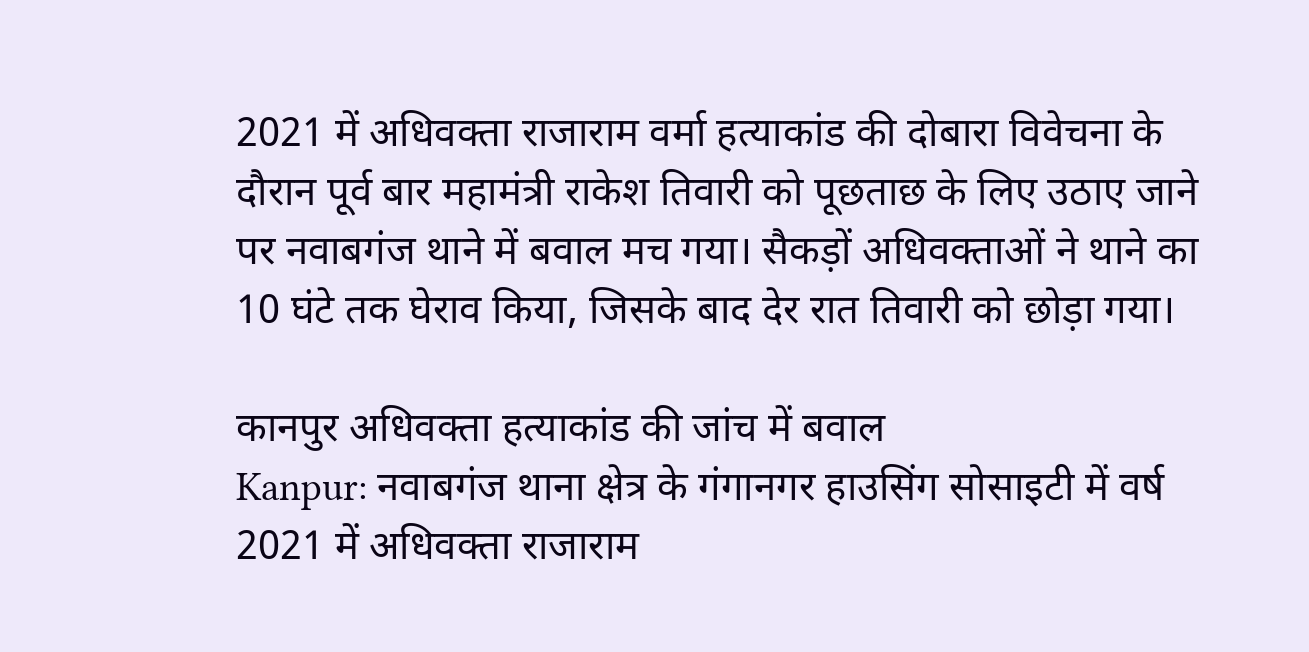2021 में अधिवक्ता राजाराम वर्मा हत्याकांड की दोबारा विवेचना के दौरान पूर्व बार महामंत्री राकेश तिवारी को पूछताछ के लिए उठाए जाने पर नवाबगंज थाने में बवाल मच गया। सैकड़ों अधिवक्ताओं ने थाने का 10 घंटे तक घेराव किया, जिसके बाद देर रात तिवारी को छोड़ा गया।

कानपुर अधिवक्ता हत्याकांड की जांच में बवाल
Kanpur: नवाबगंज थाना क्षेत्र के गंगानगर हाउसिंग सोसाइटी में वर्ष 2021 में अधिवक्ता राजाराम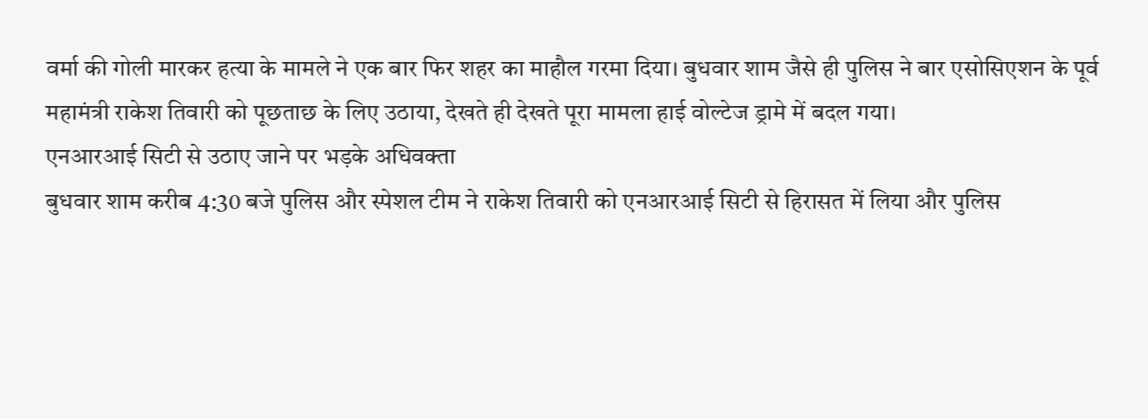वर्मा की गोली मारकर हत्या के मामले ने एक बार फिर शहर का माहौल गरमा दिया। बुधवार शाम जैसे ही पुलिस ने बार एसोसिएशन के पूर्व महामंत्री राकेश तिवारी को पूछताछ के लिए उठाया, देखते ही देखते पूरा मामला हाई वोल्टेज ड्रामे में बदल गया।
एनआरआई सिटी से उठाए जाने पर भड़के अधिवक्ता
बुधवार शाम करीब 4:30 बजे पुलिस और स्पेशल टीम ने राकेश तिवारी को एनआरआई सिटी से हिरासत में लिया और पुलिस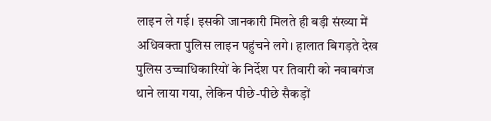लाइन ले गई। इसकी जानकारी मिलते ही बड़ी संख्या में अधिवक्ता पुलिस लाइन पहुंचने लगे। हालात बिगड़ते देख पुलिस उच्चाधिकारियों के निर्देश पर तिवारी को नवाबगंज थाने लाया गया, लेकिन पीछे-पीछे सैकड़ों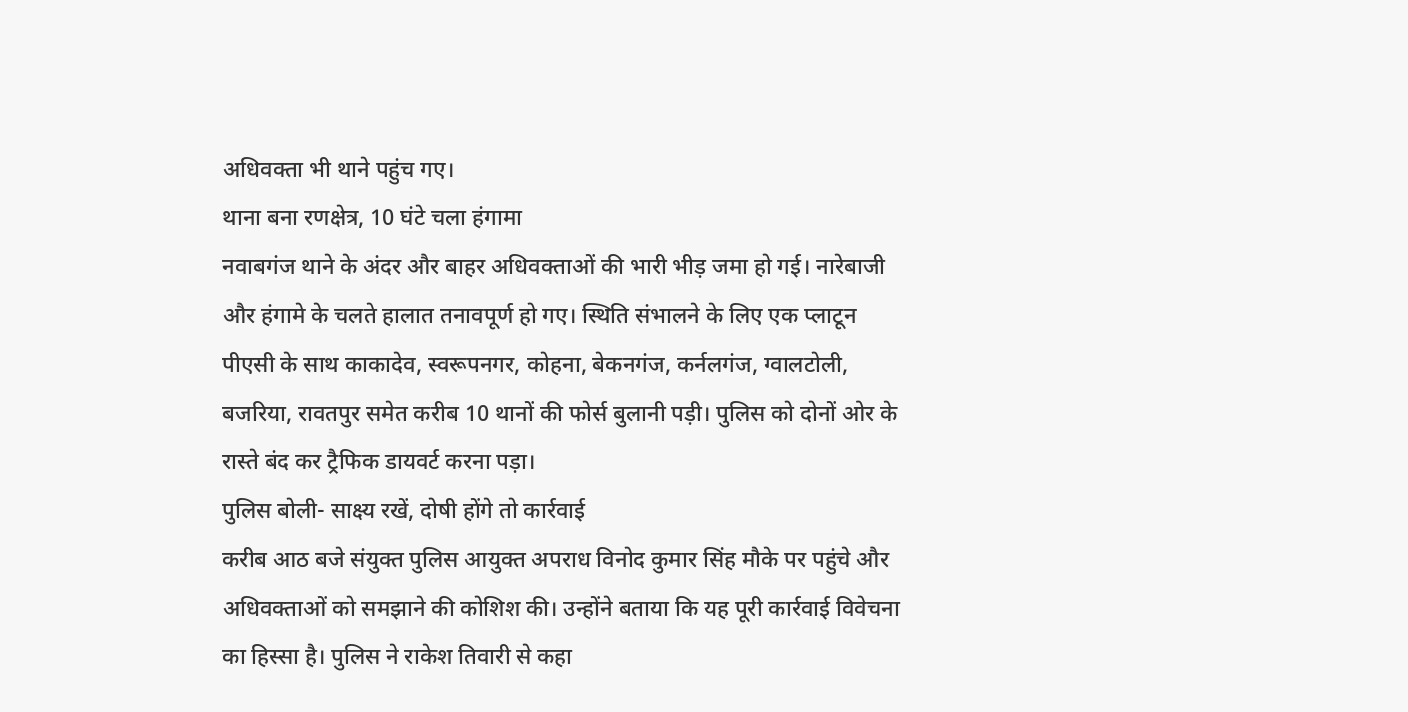अधिवक्ता भी थाने पहुंच गए।
थाना बना रणक्षेत्र, 10 घंटे चला हंगामा
नवाबगंज थाने के अंदर और बाहर अधिवक्ताओं की भारी भीड़ जमा हो गई। नारेबाजी और हंगामे के चलते हालात तनावपूर्ण हो गए। स्थिति संभालने के लिए एक प्लाटून पीएसी के साथ काकादेव, स्वरूपनगर, कोहना, बेकनगंज, कर्नलगंज, ग्वालटोली, बजरिया, रावतपुर समेत करीब 10 थानों की फोर्स बुलानी पड़ी। पुलिस को दोनों ओर के रास्ते बंद कर ट्रैफिक डायवर्ट करना पड़ा।
पुलिस बोली- साक्ष्य रखें, दोषी होंगे तो कार्रवाई
करीब आठ बजे संयुक्त पुलिस आयुक्त अपराध विनोद कुमार सिंह मौके पर पहुंचे और अधिवक्ताओं को समझाने की कोशिश की। उन्होंने बताया कि यह पूरी कार्रवाई विवेचना का हिस्सा है। पुलिस ने राकेश तिवारी से कहा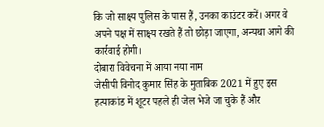कि जो साक्ष्य पुलिस के पास हैं, उनका काउंटर करें। अगर वे अपने पक्ष में साक्ष्य रखते हैं तो छोड़ा जाएगा, अन्यथा आगे की कार्रवाई होगी।
दोबारा विवेचना में आया नया नाम
जेसीपी विनोद कुमार सिंह के मुताबिक 2021 में हुए इस हत्याकांड में शूटर पहले ही जेल भेजे जा चुके हैं और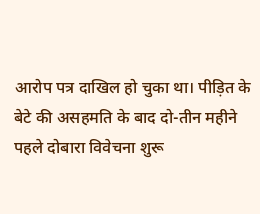आरोप पत्र दाखिल हो चुका था। पीड़ित के बेटे की असहमति के बाद दो-तीन महीने पहले दोबारा विवेचना शुरू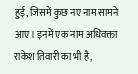हुई, जिसमें कुछ नए नाम सामने आए। इनमें एक नाम अधिवक्ता राकेश तिवारी का भी है,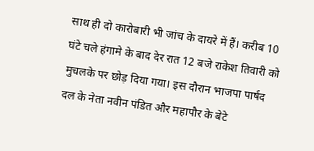साथ ही दो कारोबारी भी जांच के दायरे में हैं। करीब 10 घंटे चले हंगामे के बाद देर रात 12 बजे राकेश तिवारी को मुचलके पर छोड़ दिया गया। इस दौरान भाजपा पार्षद दल के नेता नवीन पंडित और महापौर के बेटे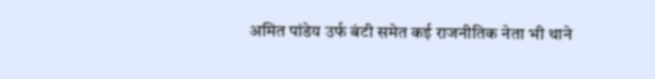अमित पांडेय उर्फ बंटी समेत कई राजनीतिक नेता भी थाने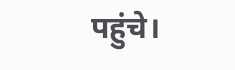पहुंचे।